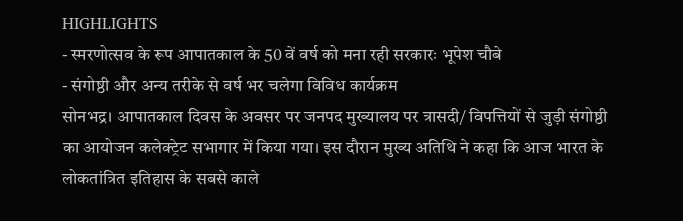HIGHLIGHTS
- स्मरणोत्सव के रूप आपातकाल के 50 वें वर्ष को मना रही सरकारः भूपेश चौबे
- संगोष्ठी और अन्य तरीके से वर्ष भर चलेगा विविध कार्यक्रम
सोनभद्र। आपातकाल दिवस के अवसर पर जनपद मुख्यालय पर त्रासदी/ विपत्तियों से जुड़ी संगोष्ठी का आयोजन कलेक्ट्रेट सभागार में किया गया। इस दौरान मुख्य अतिथि ने कहा कि आज भारत के लोकतांत्रित इतिहास के सबसे काले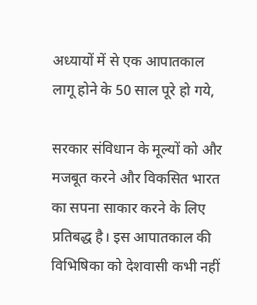अध्यायों में से एक आपातकाल लागू होने के 50 साल पूरे हो गये,

सरकार संविधान के मूल्यों को और मजबूत करने और विकसित भारत का सपना साकार करने के लिए प्रतिबद्ध है। इस आपातकाल की विभिषिका को देशवासी कभी नहीं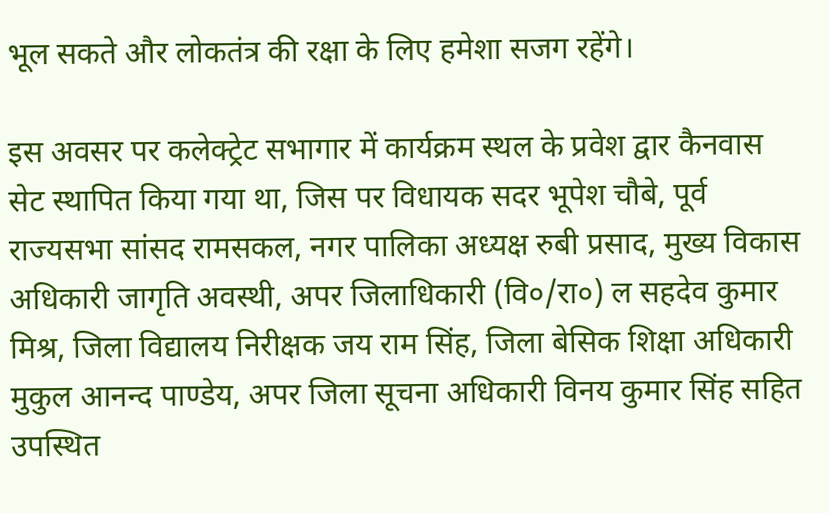भूल सकते और लोकतंत्र की रक्षा के लिए हमेशा सजग रहेंगे।

इस अवसर पर कलेक्ट्रेट सभागार में कार्यक्रम स्थल के प्रवेश द्वार कैनवास सेट स्थापित किया गया था, जिस पर विधायक सदर भूपेश चौबे, पूर्व राज्यसभा सांसद रामसकल, नगर पालिका अध्यक्ष रुबी प्रसाद, मुख्य विकास अधिकारी जागृति अवस्थी, अपर जिलाधिकारी (वि०/रा०) ल सहदेव कुमार मिश्र, जिला विद्यालय निरीक्षक जय राम सिंह, जिला बेसिक शिक्षा अधिकारी मुकुल आनन्द पाण्डेय, अपर जिला सूचना अधिकारी विनय कुमार सिंह सहित उपस्थित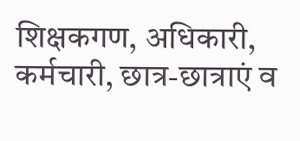शिक्षकगण, अधिकारी, कर्मचारी, छात्र-छात्राएं व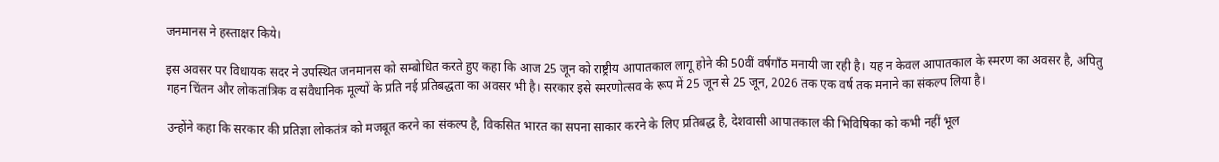जनमानस ने हस्ताक्षर किये।

इस अवसर पर विधायक सदर ने उपस्थित जनमानस को सम्बोधित करते हुए कहा कि आज 25 जून को राष्ट्रीय आपातकाल लागू होने की 50वीं वर्षगाँठ मनायी जा रही है। यह न केवल आपातकाल के स्मरण का अवसर है, अपितु गहन चिंतन और लोकतांत्रिक व संवैधानिक मूल्यों के प्रति नई प्रतिबद्धता का अवसर भी है। सरकार इसे स्मरणोत्सव के रूप में 25 जून से 25 जून, 2026 तक एक वर्ष तक मनाने का संकल्प लिया है।

उन्होंने कहा कि सरकार की प्रतिज्ञा लोकतंत्र को मजबूत करने का संकल्प है, विकसित भारत का सपना साकार करने के लिए प्रतिबद्ध है, देशवासी आपातकाल की भिविषिका को कभी नहीं भूल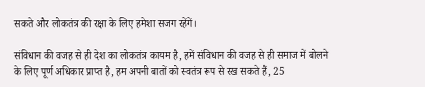सकते और लोकतंत्र की रक्षा के लिए हमेशा सजग रहेंगें।

संविधान की वजह से ही देश का लोकतंत्र कायम है, हमें संविधान की वजह से ही समाज में बोलने के लिए पूर्ण अधिकार प्राप्त है, हम अपनी बातों को स्वतंत्र रूप से रख सकते हैं, 25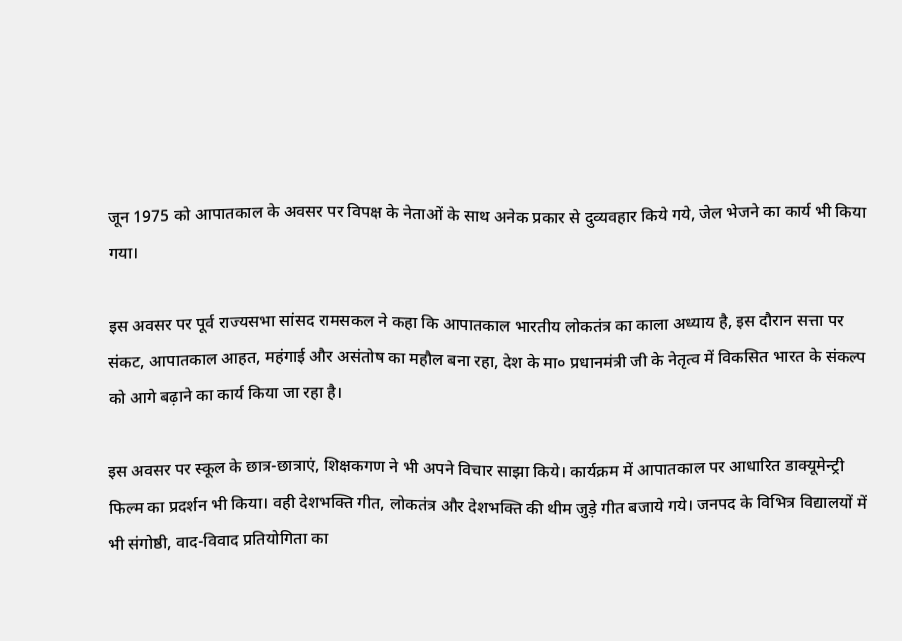जून 1975 को आपातकाल के अवसर पर विपक्ष के नेताओं के साथ अनेक प्रकार से दुव्यवहार किये गये, जेल भेजने का कार्य भी किया गया।

इस अवसर पर पूर्व राज्यसभा सांसद रामसकल ने कहा कि आपातकाल भारतीय लोकतंत्र का काला अध्याय है, इस दौरान सत्ता पर संकट, आपातकाल आहत, महंगाई और असंतोष का महौल बना रहा, देश के मा० प्रधानमंत्री जी के नेतृत्व में विकसित भारत के संकल्प को आगे बढ़ाने का कार्य किया जा रहा है।

इस अवसर पर स्कूल के छात्र-छात्राएं, शिक्षकगण ने भी अपने विचार साझा किये। कार्यक्रम में आपातकाल पर आधारित डाक्यूमेन्ट्री फिल्म का प्रदर्शन भी किया। वही देशभक्ति गीत, लोकतंत्र और देशभक्ति की थीम जुड़े गीत बजाये गये। जनपद के विभित्र विद्यालयों में भी संगोष्ठी, वाद-विवाद प्रतियोगिता का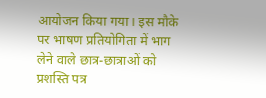आयोजन किया गया। इस मौके पर भाषण प्रतियोगिता में भाग लेने वाले छात्र-छात्राओं को प्रशस्ति पत्र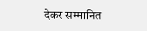देकर सम्मानित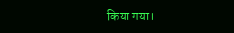किया गया।